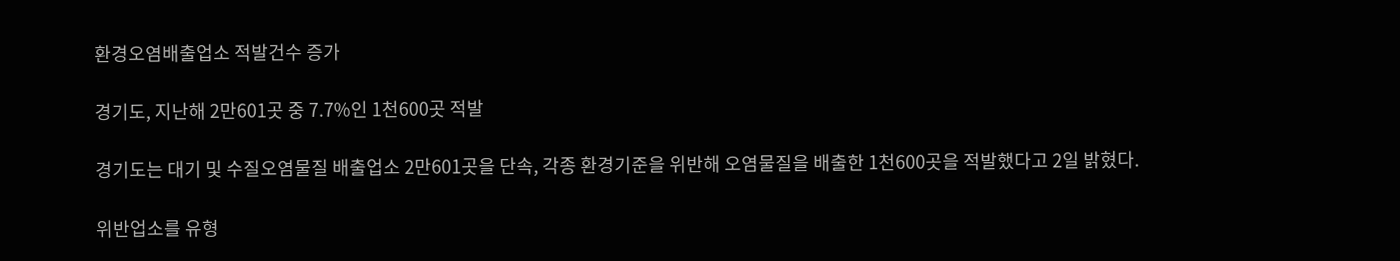환경오염배출업소 적발건수 증가

경기도, 지난해 2만601곳 중 7.7%인 1천600곳 적발

경기도는 대기 및 수질오염물질 배출업소 2만601곳을 단속, 각종 환경기준을 위반해 오염물질을 배출한 1천600곳을 적발했다고 2일 밝혔다.

위반업소를 유형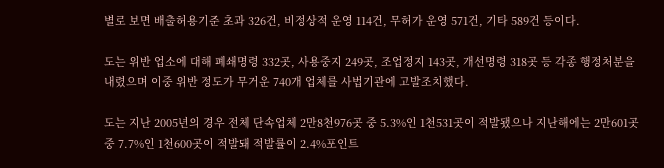별로 보면 배출허용기준 초과 326건, 비정상적 운영 114건, 무허가 운영 571건, 기타 589건 등이다.

도는 위반 업소에 대해 폐쇄명령 332곳, 사용중지 249곳, 조업정지 143곳, 개선명령 318곳 등 각종 행정처분을 내렸으며 이중 위반 정도가 무거운 740개 업체를 사법기관에 고발조치했다.

도는 지난 2005년의 경우 전체 단속업체 2만8천976곳 중 5.3%인 1천531곳이 적발됐으나 지난해에는 2만601곳 중 7.7%인 1천600곳이 적발돼 적발률이 2.4%포인트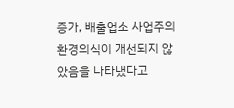증가, 배출업소 사업주의 환경의식이 개선되지 않았음을 나타냈다고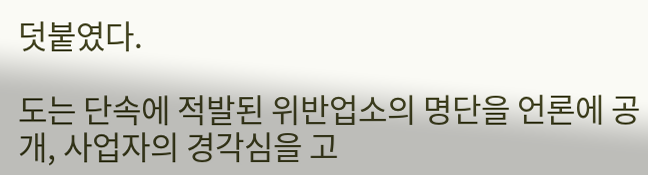덧붙였다.

도는 단속에 적발된 위반업소의 명단을 언론에 공개, 사업자의 경각심을 고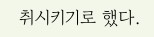취시키기로 했다.